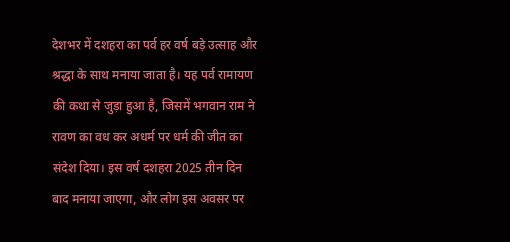देशभर में दशहरा का पर्व हर वर्ष बड़े उत्साह और श्रद्धा के साथ मनाया जाता है। यह पर्व रामायण की कथा से जुड़ा हुआ है, जिसमें भगवान राम ने रावण का वध कर अधर्म पर धर्म की जीत का संदेश दिया। इस वर्ष दशहरा 2025 तीन दिन बाद मनाया जाएगा, और लोग इस अवसर पर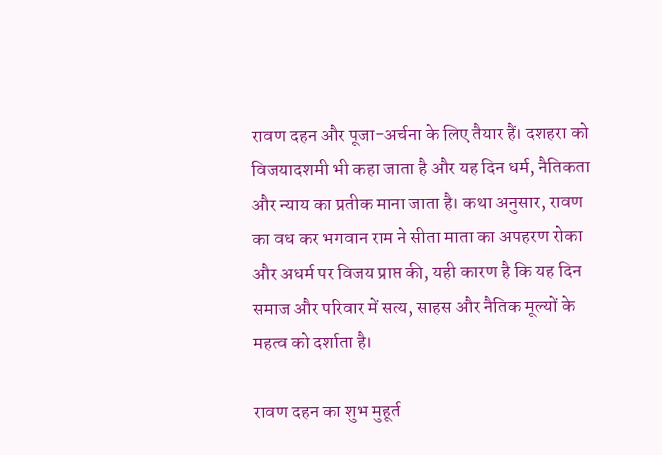रावण दहन और पूजा-अर्चना के लिए तैयार हैं। दशहरा को विजयादशमी भी कहा जाता है और यह दिन धर्म, नैतिकता और न्याय का प्रतीक माना जाता है। कथा अनुसार, रावण का वध कर भगवान राम ने सीता माता का अपहरण रोका और अधर्म पर विजय प्राप्त की, यही कारण है कि यह दिन समाज और परिवार में सत्य, साहस और नैतिक मूल्यों के महत्व को दर्शाता है।

रावण दहन का शुभ मुहूर्त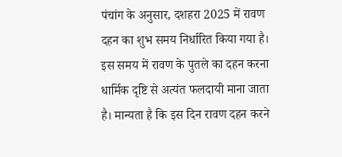पंचांग के अनुसार, दशहरा 2025 में रावण दहन का शुभ समय निर्धारित किया गया है। इस समय में रावण के पुतले का दहन करना धार्मिक दृष्टि से अत्यंत फलदायी माना जाता है। मान्यता है कि इस दिन रावण दहन करने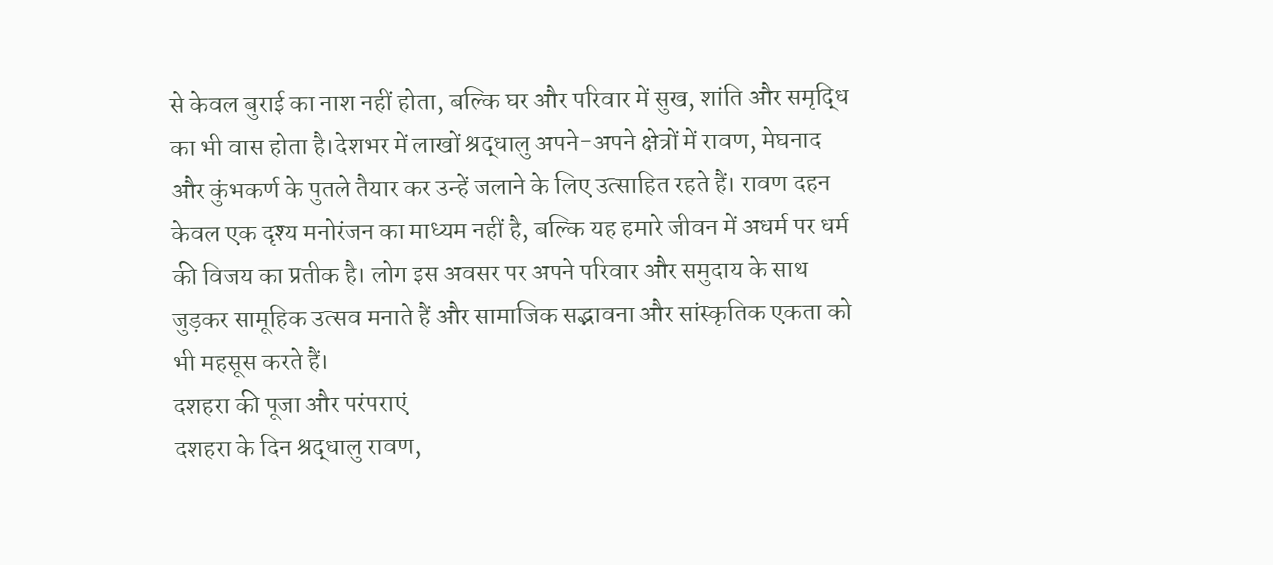से केवल बुराई का नाश नहीं होता, बल्कि घर और परिवार में सुख, शांति और समृद्धि का भी वास होता है।देशभर में लाखों श्रद्धालु अपने-अपने क्षेत्रों में रावण, मेघनाद और कुंभकर्ण के पुतले तैयार कर उन्हें जलाने के लिए उत्साहित रहते हैं। रावण दहन केवल एक दृश्य मनोरंजन का माध्यम नहीं है, बल्कि यह हमारे जीवन में अधर्म पर धर्म की विजय का प्रतीक है। लोग इस अवसर पर अपने परिवार और समुदाय के साथ जुड़कर सामूहिक उत्सव मनाते हैं और सामाजिक सद्भावना और सांस्कृतिक एकता को भी महसूस करते हैं।
दशहरा की पूजा और परंपराएं
दशहरा के दिन श्रद्धालु रावण,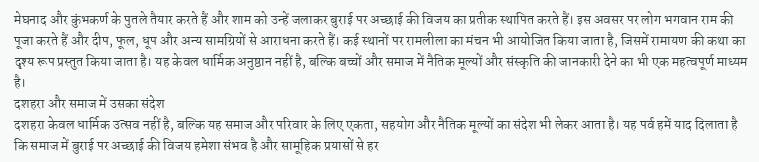मेघनाद और कुंभकर्ण के पुतले तैयार करते हैं और शाम को उन्हें जलाकर बुराई पर अच्छाई की विजय का प्रतीक स्थापित करते हैं। इस अवसर पर लोग भगवान राम की पूजा करते हैं और दीप, फूल, धूप और अन्य सामग्रियों से आराधना करते हैं। कई स्थानों पर रामलीला का मंचन भी आयोजित किया जाता है, जिसमें रामायण की कथा का दृश्य रूप प्रस्तुत किया जाता है। यह केवल धार्मिक अनुष्ठान नहीं है, बल्कि बच्चों और समाज में नैतिक मूल्यों और संस्कृति की जानकारी देने का भी एक महत्वपूर्ण माध्यम है।
दशहरा और समाज में उसका संदेश
दशहरा केवल धार्मिक उत्सव नहीं है, बल्कि यह समाज और परिवार के लिए एकता, सहयोग और नैतिक मूल्यों का संदेश भी लेकर आता है। यह पर्व हमें याद दिलाता है कि समाज में बुराई पर अच्छाई की विजय हमेशा संभव है और सामूहिक प्रयासों से हर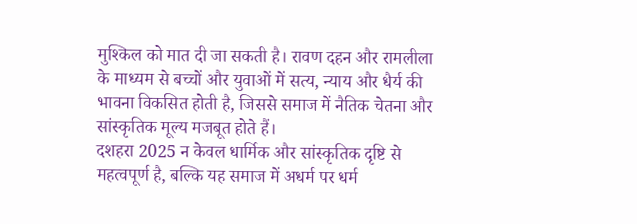मुश्किल को मात दी जा सकती है। रावण दहन और रामलीला के माध्यम से बच्चों और युवाओं में सत्य, न्याय और धैर्य की भावना विकसित होती है, जिससे समाज में नैतिक चेतना और सांस्कृतिक मूल्य मजबूत होते हैं।
दशहरा 2025 न केवल धार्मिक और सांस्कृतिक दृष्टि से महत्वपूर्ण है, बल्कि यह समाज में अधर्म पर धर्म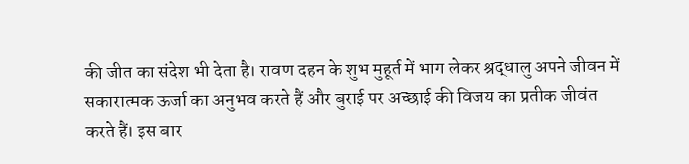की जीत का संदेश भी देता है। रावण दहन के शुभ मुहूर्त में भाग लेकर श्रद्धालु अपने जीवन में सकारात्मक ऊर्जा का अनुभव करते हैं और बुराई पर अच्छाई की विजय का प्रतीक जीवंत करते हैं। इस बार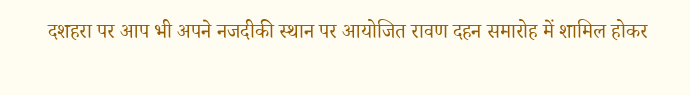दशहरा पर आप भी अपने नजदीकी स्थान पर आयोजित रावण दहन समारोह में शामिल होकर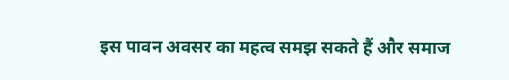इस पावन अवसर का महत्व समझ सकते हैं और समाज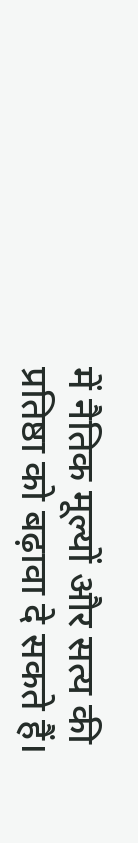में नैतिक मूल्यों और सत्य की प्रतिष्ठा को बढ़ावा दे सकते हैं।